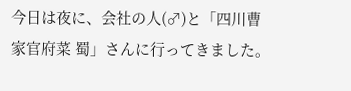今日は夜に、会社の人(♂)と「四川曹家官府菜 蜀」さんに行ってきました。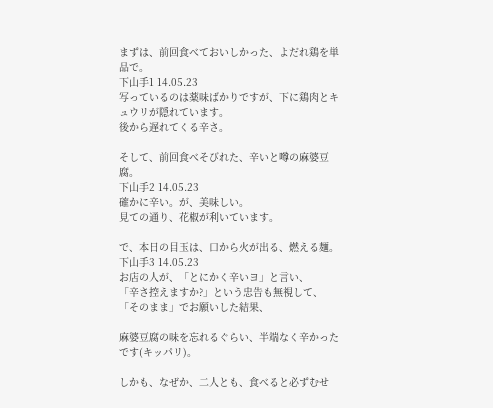まずは、前回食べておいしかった、よだれ鶏を単品で。
下山手1 14.05.23
写っているのは薬味ばかりですが、下に鶏肉とキュウリが隠れています。
後から遅れてくる辛さ。

そして、前回食べそびれた、辛いと噂の麻婆豆腐。
下山手2 14.05.23
確かに辛い。が、美味しい。
見ての通り、花椒が利いています。

で、本日の目玉は、口から火が出る、燃える麺。
下山手3 14.05.23
お店の人が、「とにかく辛いヨ」と言い、
「辛さ控えますか?」という忠告も無視して、
「そのまま」でお願いした結果、

麻婆豆腐の味を忘れるぐらい、半端なく辛かったです(キッパリ)。

しかも、なぜか、二人とも、食べると必ずむせ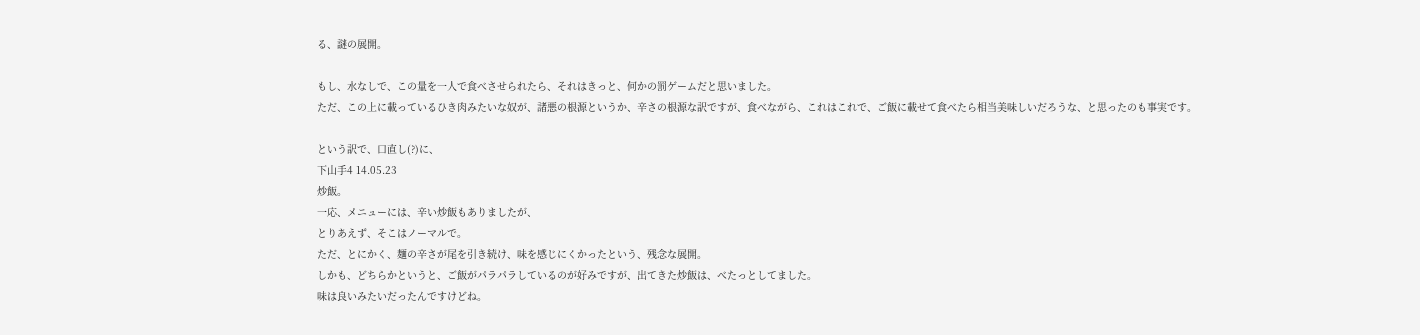る、謎の展開。

もし、水なしで、この量を一人で食べさせられたら、それはきっと、何かの罰ゲームだと思いました。
ただ、この上に載っているひき肉みたいな奴が、諸悪の根源というか、辛さの根源な訳ですが、食べながら、これはこれで、ご飯に載せて食べたら相当美味しいだろうな、と思ったのも事実です。

という訳で、口直し(?)に、
下山手4 14.05.23
炒飯。
一応、メニューには、辛い炒飯もありましたが、
とりあえず、そこはノーマルで。
ただ、とにかく、麺の辛さが尾を引き続け、味を感じにくかったという、残念な展開。
しかも、どちらかというと、ご飯がパラパラしているのが好みですが、出てきた炒飯は、べたっとしてました。
味は良いみたいだったんですけどね。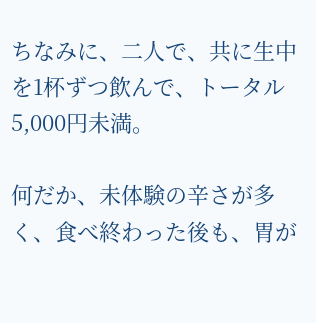ちなみに、二人で、共に生中を1杯ずつ飲んで、トータル5,000円未満。

何だか、未体験の辛さが多く、食べ終わった後も、胃が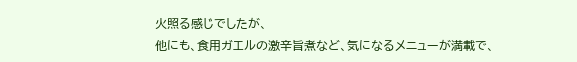火照る感じでしたが、
他にも、食用ガエルの激辛旨煮など、気になるメニューが満載で、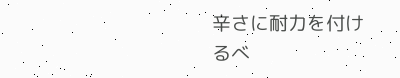辛さに耐力を付けるべ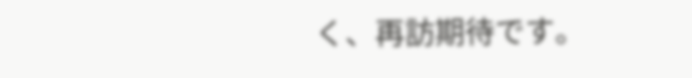く、再訪期待です。